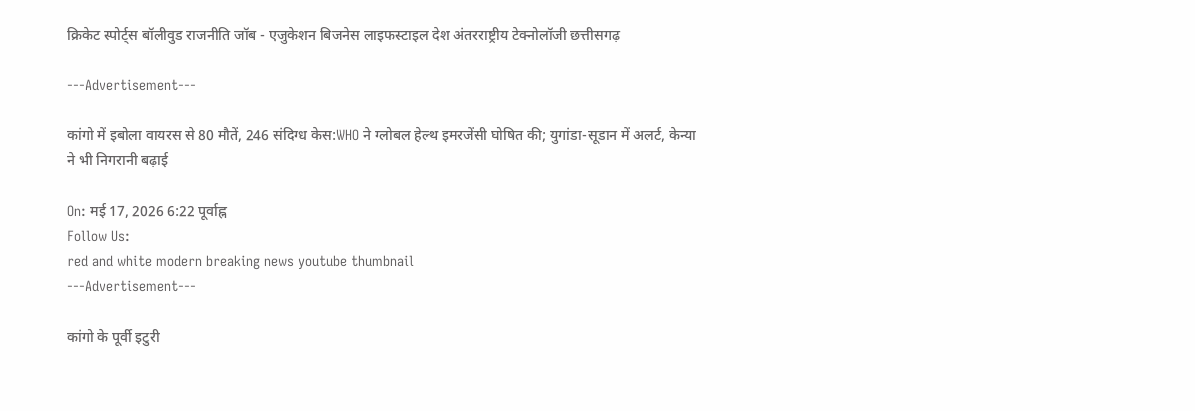क्रिकेट स्पोर्ट्स बॉलीवुड राजनीति जॉब - एजुकेशन बिजनेस लाइफस्टाइल देश अंतरराष्ट्रीय टेक्नोलॉजी छत्तीसगढ़

---Advertisement---

कांगो में इबोला वायरस से 80 मौतें, 246 संदिग्ध केस:WHO ने ग्लोबल हेल्थ इमरजेंसी घोषित की; युगांडा-सूडान में अलर्ट, केन्या ने भी निगरानी बढ़ाई

On: मई 17, 2026 6:22 पूर्वाह्न
Follow Us:
red and white modern breaking news youtube thumbnail
---Advertisement---

कांगो के पूर्वी इटुरी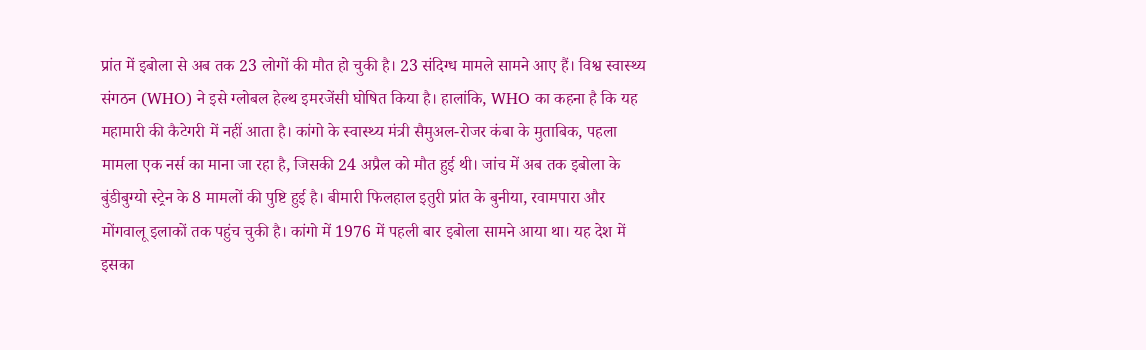प्रांत में इबोला से अब तक 23 लोगों की मौत हो चुकी है। 23 संदिग्ध मामले सामने आए हैं। विश्व स्वास्थ्य संगठन (WHO) ने इसे ग्लोबल हेल्थ इमरजेंसी घोषित किया है। हालांकि, WHO का कहना है कि यह महामारी की कैटेगरी में नहीं आता है। कांगो के स्वास्थ्य मंत्री सैमुअल-रोजर कंबा के मुताबिक, पहला मामला एक नर्स का माना जा रहा है, जिसकी 24 अप्रैल को मौत हुई थी। जांच में अब तक इबोला के बुंडीबुग्यो स्ट्रेन के 8 मामलों की पुष्टि हुई है। बीमारी फिलहाल इतुरी प्रांत के बुनीया, रवामपारा और मोंगवालू इलाकों तक पहुंच चुकी है। कांगो में 1976 में पहली बार इबोला सामने आया था। यह देश में इसका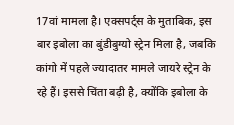17वां मामला है। एक्सपर्ट्स के मुताबिक, इस बार इबोला का बुंडीबुग्यो स्ट्रेन मिला है, जबकि कांगो में पहले ज्यादातर मामले जायरे स्ट्रेन के रहे हैं। इससे चिंता बढ़ी है, क्योंकि इबोला के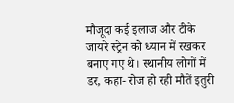मौजूदा कई इलाज और टीके जायरे स्ट्रेन को ध्यान में रखकर बनाए गए थे। स्थानीय लोगों में डर, कहा- रोज हो रही मौतें इतुरी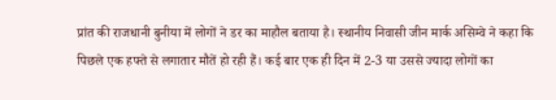प्रांत की राजधानी बुनीया में लोगों ने डर का माहौल बताया है। स्थानीय निवासी जीन मार्क असिम्वे ने कहा कि पिछले एक हफ्ते से लगातार मौतें हो रही हैं। कई बार एक ही दिन में 2-3 या उससे ज्यादा लोगों का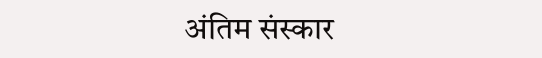अंतिम संस्कार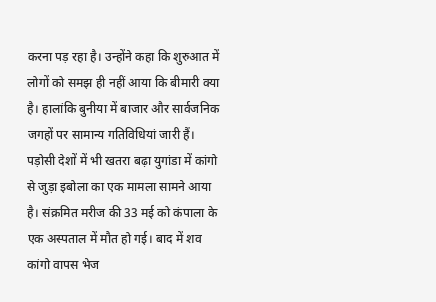करना पड़ रहा है। उन्होंने कहा कि शुरुआत में लोगों को समझ ही नहीं आया कि बीमारी क्या है। हालांकि बुनीया में बाजार और सार्वजनिक जगहों पर सामान्य गतिविधियां जारी हैं। पड़ोसी देशों में भी खतरा बढ़ा युगांडा में कांगो से जुड़ा इबोला का एक मामला सामने आया है। संक्रमित मरीज की 33 मई को कंपाला के एक अस्पताल में मौत हो गई। बाद में शव कांगो वापस भेज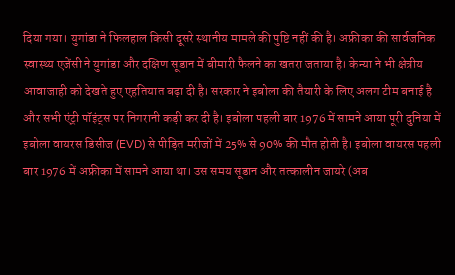दिया गया। युगांडा ने फिलहाल किसी दूसरे स्थानीय मामले की पुष्टि नहीं की है। अफ्रीका की सार्वजनिक स्वास्थ्य एजेंसी ने युगांडा और दक्षिण सूडान में बीमारी फैलने का खतरा जताया है। केन्या ने भी क्षेत्रीय आवाजाही को देखते हुए एहतियात बढ़ा दी है। सरकार ने इबोला की तैयारी के लिए अलग टीम बनाई है और सभी एंट्री पॉइंट्स पर निगरानी कड़ी कर दी है। इबोला पहली बार 1976 में सामने आया पूरी दुनिया में इबोला वायरस डिसीज (EVD) से पीड़ित मरीजों में 25% से 90% की मौत होती है। इबोला वायरस पहली बार 1976 में अफ्रीका में सामने आया था। उस समय सूडान और तत्कालीन जायरे (अब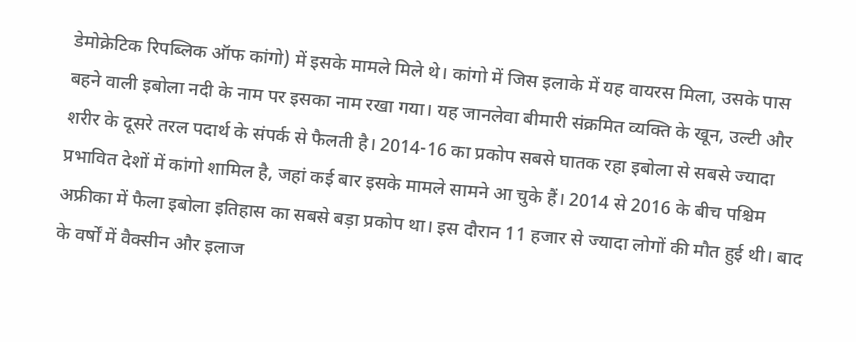डेमोक्रेटिक रिपब्लिक ऑफ कांगो) में इसके मामले मिले थे। कांगो में जिस इलाके में यह वायरस मिला, उसके पास बहने वाली इबोला नदी के नाम पर इसका नाम रखा गया। यह जानलेवा बीमारी संक्रमित व्यक्ति के खून, उल्टी और शरीर के दूसरे तरल पदार्थ के संपर्क से फैलती है। 2014-16 का प्रकोप सबसे घातक रहा इबोला से सबसे ज्यादा प्रभावित देशों में कांगो शामिल है, जहां कई बार इसके मामले सामने आ चुके हैं। 2014 से 2016 के बीच पश्चिम अफ्रीका में फैला इबोला इतिहास का सबसे बड़ा प्रकोप था। इस दौरान 11 हजार से ज्यादा लोगों की मौत हुई थी। बाद के वर्षों में वैक्सीन और इलाज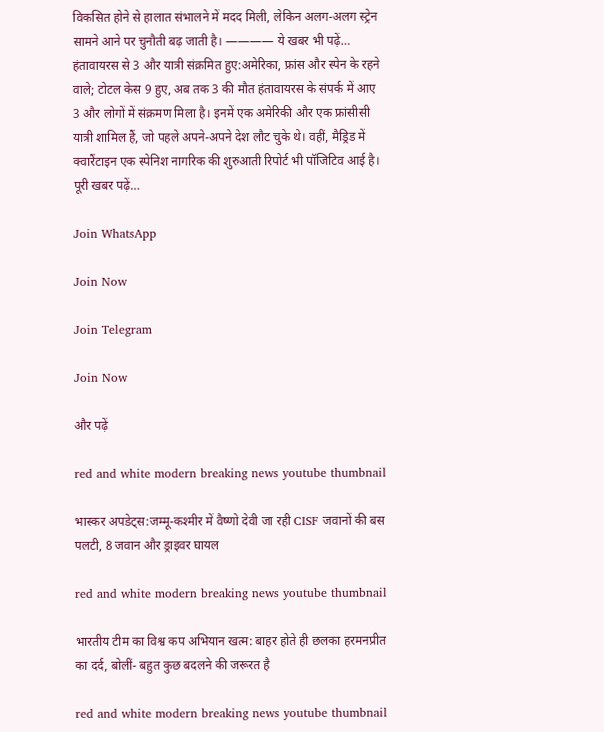विकसित होने से हालात संभालने में मदद मिली, लेकिन अलग-अलग स्ट्रेन सामने आने पर चुनौती बढ़ जाती है। ———— ये खबर भी पढ़ें… हंतावायरस से 3 और यात्री संक्रमित हुए:अमेरिका, फ्रांस और स्पेन के रहने वाले; टोटल केस 9 हुए, अब तक 3 की मौत हंतावायरस के संपर्क में आए 3 और लोगों में संक्रमण मिला है। इनमें एक अमेरिकी और एक फ्रांसीसी यात्री शामिल हैं, जो पहले अपने-अपने देश लौट चुके थे। वहीं, मैड्रिड में क्वारैंटाइन एक स्पेनिश नागरिक की शुरुआती रिपोर्ट भी पॉजिटिव आई है। पूरी खबर पढ़ें…

Join WhatsApp

Join Now

Join Telegram

Join Now

और पढ़ें

red and white modern breaking news youtube thumbnail

भास्कर अपडेट्स:जम्मू-कश्मीर में वैष्णो देवी जा रही CISF जवानों की बस पलटी, 8 जवान और ड्राइवर घायल

red and white modern breaking news youtube thumbnail

भारतीय टीम का विश्व कप अभियान खत्म: बाहर होते ही छलका हरमनप्रीत का दर्द, बोलीं- बहुत कुछ बदलने की जरूरत है

red and white modern breaking news youtube thumbnail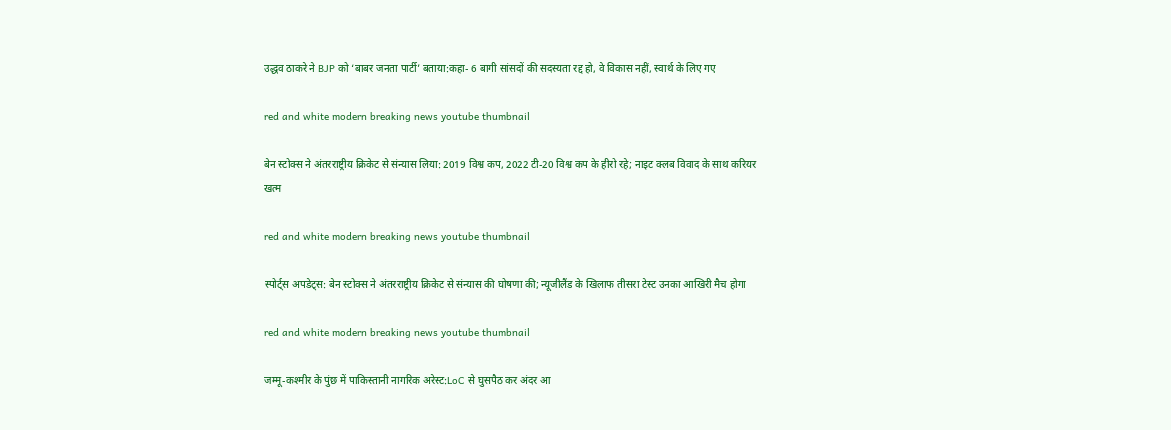उद्धव ठाकरे ने BJP को ‘बाबर जनता पार्टी’ बताया:कहा- 6 बागी सांसदों की सदस्यता रद्द हो, वे विकास नहीं, स्वार्थ के लिए गए

red and white modern breaking news youtube thumbnail

बेन स्टोक्स ने अंतरराष्ट्रीय क्रिकेट से संन्यास लिया: 2019 विश्व कप, 2022 टी-20 विश्व कप के हीरो रहे; नाइट क्लब विवाद के साथ करियर खत्म

red and white modern breaking news youtube thumbnail

स्पोर्ट्स अपडेट्स: बेन स्टोक्स ने अंतरराष्ट्रीय क्रिकेट से संन्यास की घोषणा की; न्यूजीलैंड के खिलाफ तीसरा टेस्ट उनका आखिरी मैच होगा

red and white modern breaking news youtube thumbnail

जम्मू-कश्मीर के पुंछ में पाकिस्तानी नागरिक अरेस्ट:LoC से घुसपैठ कर अंदर आ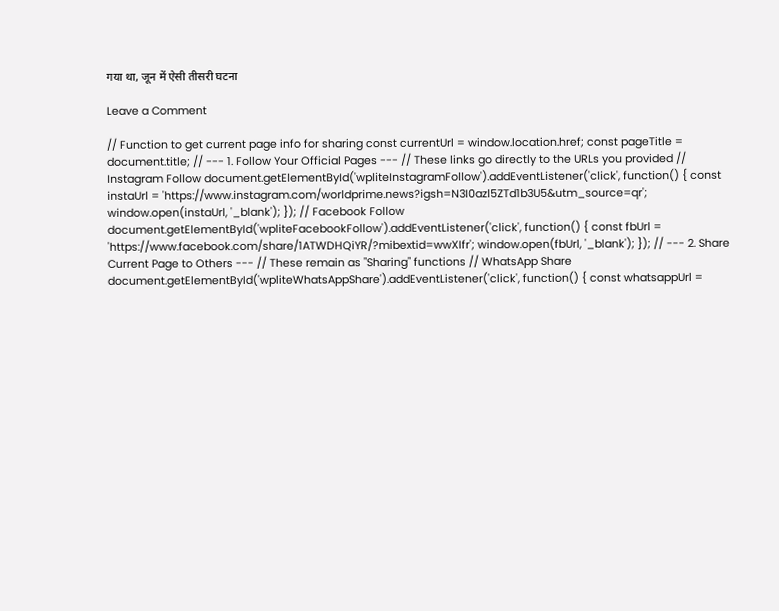गया था, जून में ऐसी तीसरी घटना

Leave a Comment

// Function to get current page info for sharing const currentUrl = window.location.href; const pageTitle = document.title; // --- 1. Follow Your Official Pages --- // These links go directly to the URLs you provided // Instagram Follow document.getElementById('wpliteInstagramFollow').addEventListener('click', function() { const instaUrl = 'https://www.instagram.com/worldprime.news?igsh=N3I0azl5ZTd1b3U5&utm_source=qr'; window.open(instaUrl, '_blank'); }); // Facebook Follow document.getElementById('wpliteFacebookFollow').addEventListener('click', function() { const fbUrl = 'https://www.facebook.com/share/1ATWDHQiYR/?mibextid=wwXIfr'; window.open(fbUrl, '_blank'); }); // --- 2. Share Current Page to Others --- // These remain as "Sharing" functions // WhatsApp Share document.getElementById('wpliteWhatsAppShare').addEventListener('click', function() { const whatsappUrl =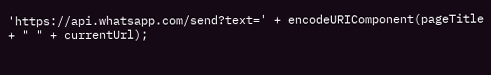'https://api.whatsapp.com/send?text=' + encodeURIComponent(pageTitle + " " + currentUrl);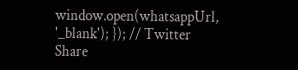window.open(whatsappUrl, '_blank'); }); // Twitter Share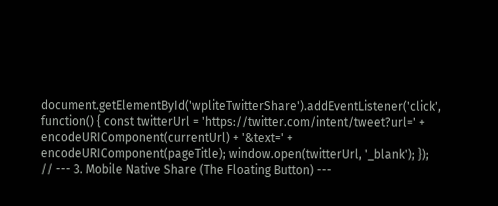document.getElementById('wpliteTwitterShare').addEventListener('click', function() { const twitterUrl = 'https://twitter.com/intent/tweet?url=' + encodeURIComponent(currentUrl) + '&text=' + encodeURIComponent(pageTitle); window.open(twitterUrl, '_blank'); }); // --- 3. Mobile Native Share (The Floating Button) ---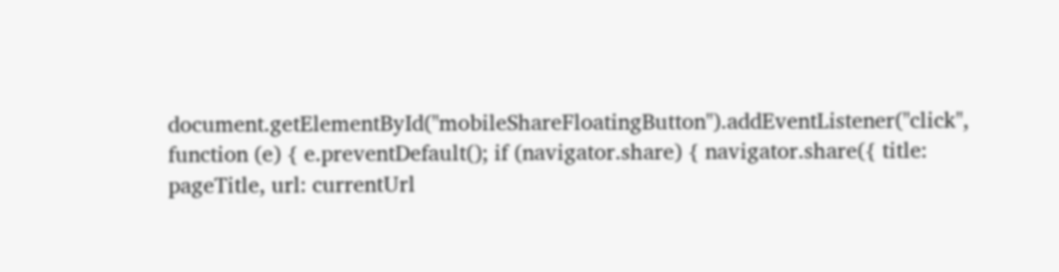document.getElementById("mobileShareFloatingButton").addEventListener("click", function (e) { e.preventDefault(); if (navigator.share) { navigator.share({ title: pageTitle, url: currentUrl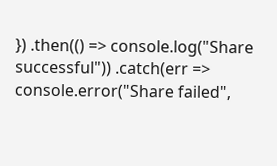}) .then(() => console.log("Share successful")) .catch(err => console.error("Share failed",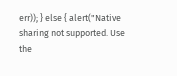err)); } else { alert("Native sharing not supported. Use the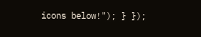icons below!"); } });